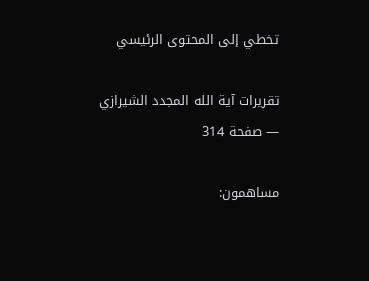تخطي إلى المحتوى الرئيسي

تقريرات آية الله المجدد الشيرازي — صفحة 314

مساهمون: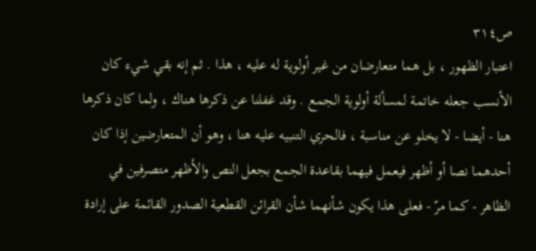ص٣١٤
اعتبار الظهور ، بل هما متعارضان من غير أولوية له عليه ، هذا . ثم إنه بقي شيء كان الأنسب جعله خاتمة لمسألة أولوية الجمع . وقد غفلنا عن ذكرها هناك ، ولما كان ذكرها هنا - أيضا - لا يخلو عن مناسبة ، فالحري التنبيه عليه هنا ، وهو أن المتعارضين إذا كان أحدهما نصا أو أظهر فيعمل فيهما بقاعدة الجمع بجعل النص والأظهر متصرفين في الظاهر - كما مرّ - فعلى هذا يكون شأنهما شأن القرائن القطعية الصدور القائمة على إرادة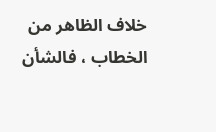خلاف الظاهر من الخطاب ، فالشأن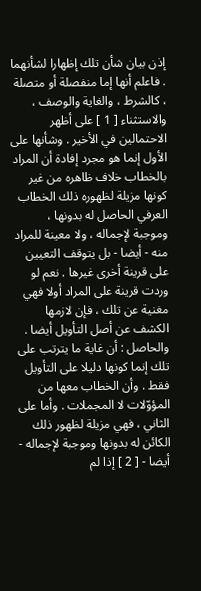إذن بيان شأن تلك إظهارا لشأنهما . فاعلم أنها إما منفصلة أو متصلة ، كالشرط ، والغاية والوصف ، والاستثناء [ 1 ] على أظهر الاحتمالين في الأخير . وشأنها على الأول إنما هو مجرد إفادة أن المراد بالخطاب خلاف ظاهره من غير كونها مزيلة لظهوره ذلك الخطاب العرفي الحاصل له بدونها ، وموجبة لإجماله ، ولا معينة للمراد منه - أيضا - بل يتوقف التعيين على قرينة أخرى غيرها . نعم لو وردت قرينة على المراد أولا فهي مغنية عن تلك ، فإن لازمها الكشف عن أصل التأويل أيضا . والحاصل : أن غاية ما يترتب على تلك إنما كونها دليلا على التأويل فقط . وأن الخطاب معها من المؤوّلات لا المجملات . وأما على الثاني ، فهي مزيلة لظهور ذلك الكائن له بدونها وموجبة لإجماله - أيضا - [ 2 ] إذا لم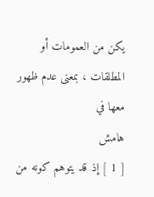يكن من العمومات أو المطلقات ، بمعنى عدم ظهور معها في
هامش
[ 1 ] إذ قد يتوهم كونه من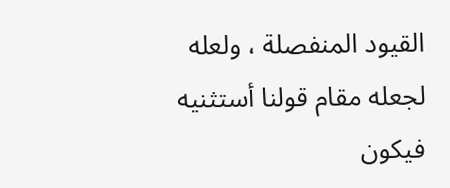القيود المنفصلة ، ولعله لجعله مقام قولنا أستثنيه فيكون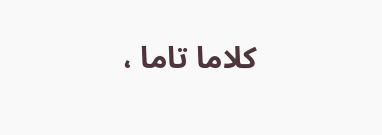كلاما تاما ،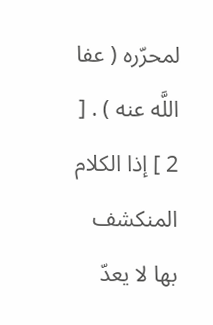لمحرّره ( عفا اللَّه عنه ) . [ 2 ] إذا الكلام المنكشف بها لا يعدّ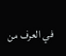في العرف من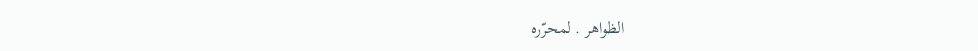الظواهر . لمحرّره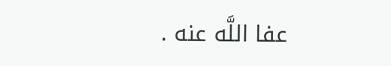عفا اللَّه عنه .